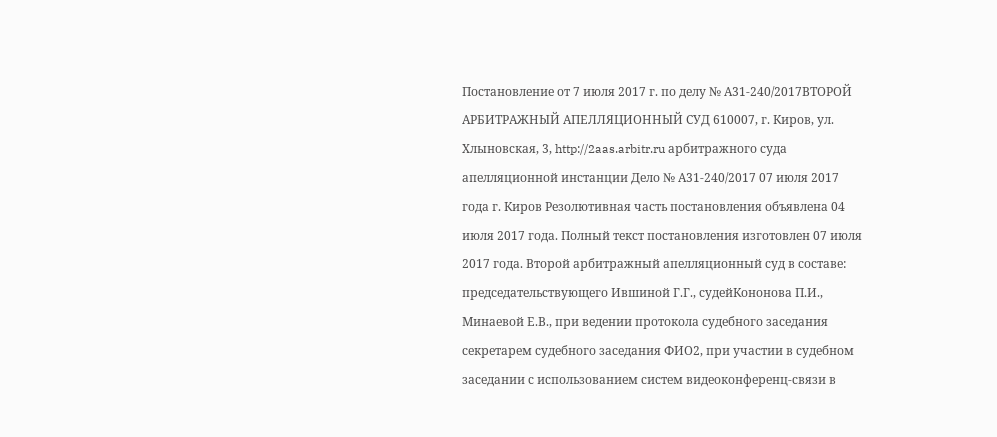Постановление от 7 июля 2017 г. по делу № А31-240/2017ВТОРОЙ АРБИТРАЖНЫЙ АПЕЛЛЯЦИОННЫЙ СУД 610007, г. Киров, ул. Хлыновская, 3, http://2aas.arbitr.ru арбитражного суда апелляционной инстанции Дело № А31-240/2017 07 июля 2017 года г. Киров Резолютивная часть постановления объявлена 04 июля 2017 года. Полный текст постановления изготовлен 07 июля 2017 года. Второй арбитражный апелляционный суд в составе: председательствующего Ившиной Г.Г., судейКононова П.И., Минаевой Е.В., при ведении протокола судебного заседания секретарем судебного заседания ФИО2, при участии в судебном заседании с использованием систем видеоконференц-связи в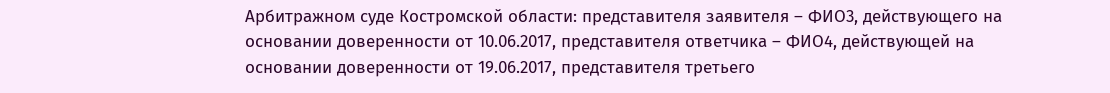Арбитражном суде Костромской области: представителя заявителя – ФИО3, действующего на основании доверенности от 10.06.2017, представителя ответчика – ФИО4, действующей на основании доверенности от 19.06.2017, представителя третьего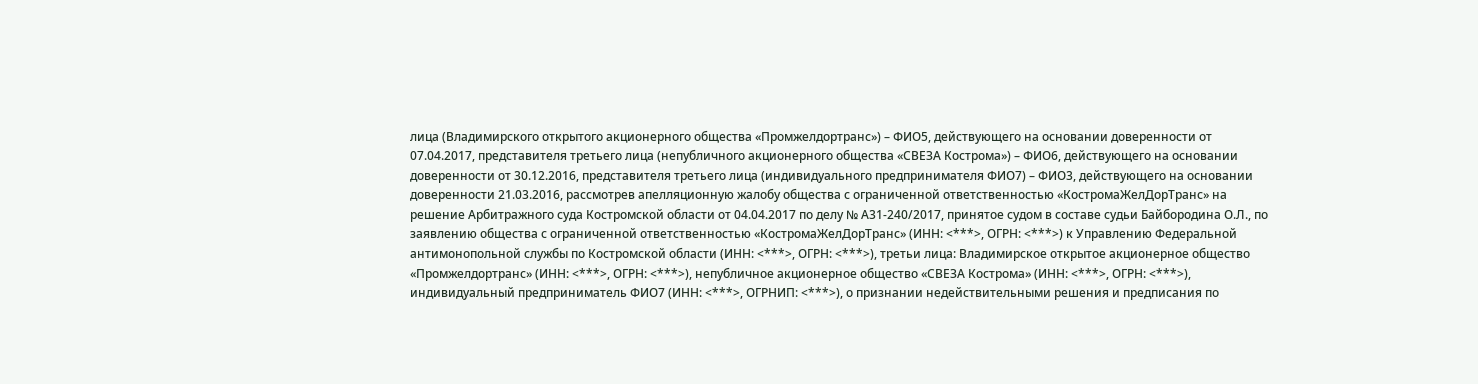лица (Владимирского открытого акционерного общества «Промжелдортранс») – ФИО5, действующего на основании доверенности от 07.04.2017, представителя третьего лица (непубличного акционерного общества «СВЕЗА Кострома») – ФИО6, действующего на основании доверенности от 30.12.2016, представителя третьего лица (индивидуального предпринимателя ФИО7) – ФИО3, действующего на основании доверенности 21.03.2016, рассмотрев апелляционную жалобу общества с ограниченной ответственностью «КостромаЖелДорТранс» на решение Арбитражного суда Костромской области от 04.04.2017 по делу № А31-240/2017, принятое судом в составе судьи Байбородина О.Л., по заявлению общества с ограниченной ответственностью «КостромаЖелДорТранс» (ИНН: <***>, ОГРН: <***>) к Управлению Федеральной антимонопольной службы по Костромской области (ИНН: <***>, ОГРН: <***>), третьи лица: Владимирское открытое акционерное общество «Промжелдортранс» (ИНН: <***>, ОГРН: <***>), непубличное акционерное общество «СВЕЗА Кострома» (ИНН: <***>, ОГРН: <***>), индивидуальный предприниматель ФИО7 (ИНН: <***>, ОГРНИП: <***>), о признании недействительными решения и предписания по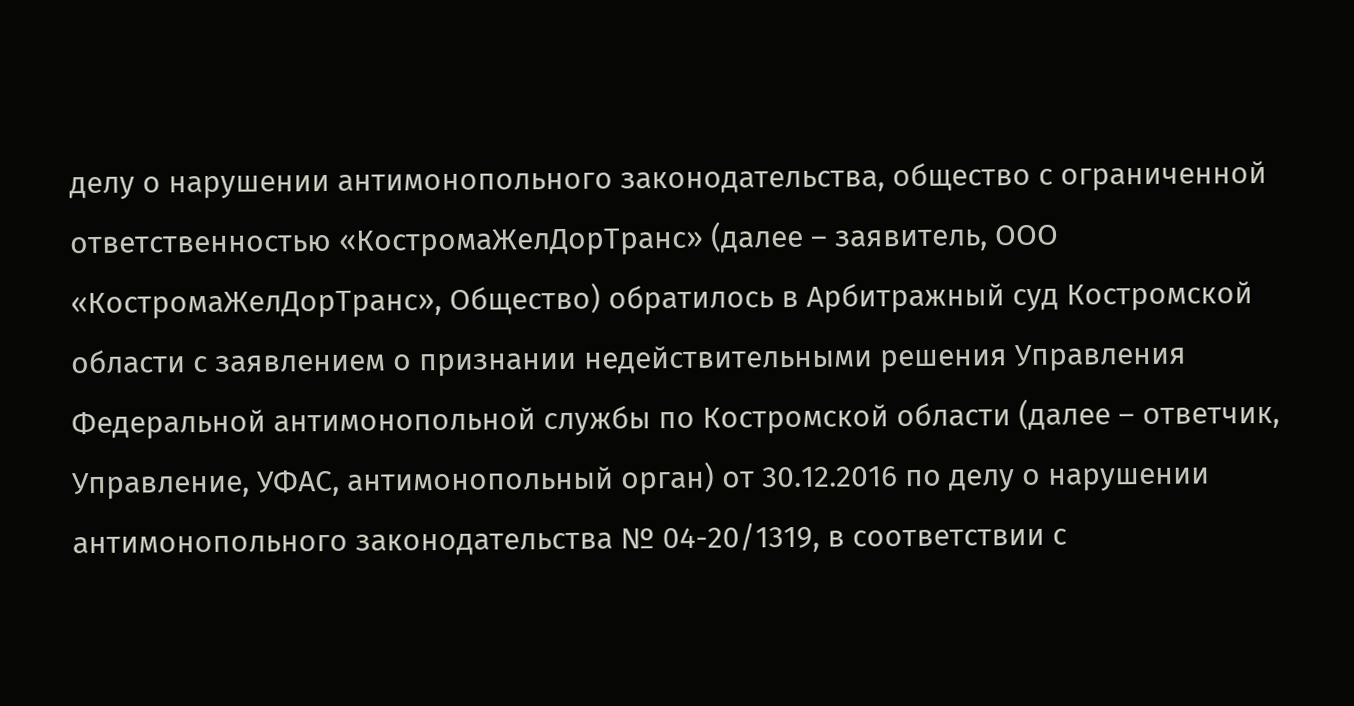делу о нарушении антимонопольного законодательства, общество с ограниченной ответственностью «КостромаЖелДорТранс» (далее – заявитель, ООО «КостромаЖелДорТранс», Общество) обратилось в Арбитражный суд Костромской области с заявлением о признании недействительными решения Управления Федеральной антимонопольной службы по Костромской области (далее – ответчик, Управление, УФАС, антимонопольный орган) от 30.12.2016 по делу о нарушении антимонопольного законодательства № 04-20/1319, в соответствии с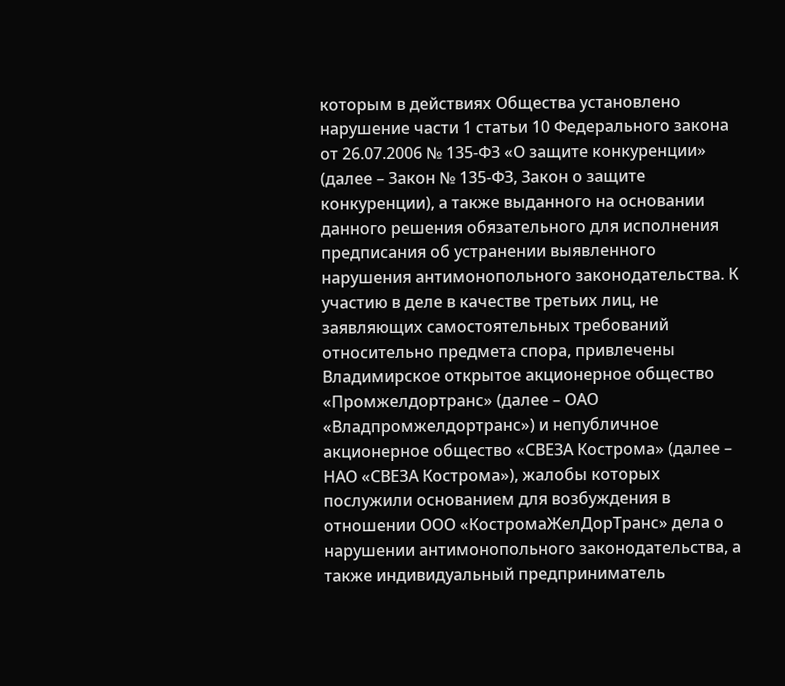которым в действиях Общества установлено нарушение части 1 статьи 10 Федерального закона от 26.07.2006 № 135-ФЗ «О защите конкуренции» (далее – Закон № 135-ФЗ, Закон о защите конкуренции), а также выданного на основании данного решения обязательного для исполнения предписания об устранении выявленного нарушения антимонопольного законодательства. К участию в деле в качестве третьих лиц, не заявляющих самостоятельных требований относительно предмета спора, привлечены Владимирское открытое акционерное общество «Промжелдортранс» (далее – ОАО «Владпромжелдортранс») и непубличное акционерное общество «СВЕЗА Кострома» (далее – НАО «СВЕЗА Кострома»), жалобы которых послужили основанием для возбуждения в отношении ООО «КостромаЖелДорТранс» дела о нарушении антимонопольного законодательства, а также индивидуальный предприниматель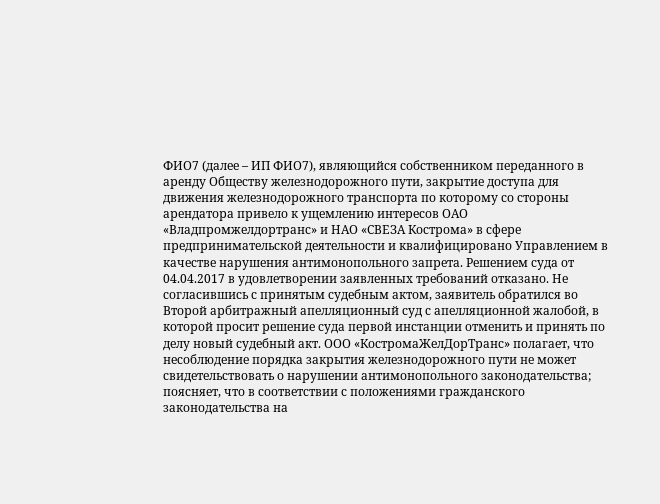ФИО7 (далее – ИП ФИО7), являющийся собственником переданного в аренду Обществу железнодорожного пути, закрытие доступа для движения железнодорожного транспорта по которому со стороны арендатора привело к ущемлению интересов ОАО «Владпромжелдортранс» и НАО «СВЕЗА Кострома» в сфере предпринимательской деятельности и квалифицировано Управлением в качестве нарушения антимонопольного запрета. Решением суда от 04.04.2017 в удовлетворении заявленных требований отказано. Не согласившись с принятым судебным актом, заявитель обратился во Второй арбитражный апелляционный суд с апелляционной жалобой, в которой просит решение суда первой инстанции отменить и принять по делу новый судебный акт. ООО «КостромаЖелДорТранс» полагает, что несоблюдение порядка закрытия железнодорожного пути не может свидетельствовать о нарушении антимонопольного законодательства; поясняет, что в соответствии с положениями гражданского законодательства на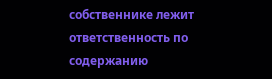собственнике лежит ответственность по содержанию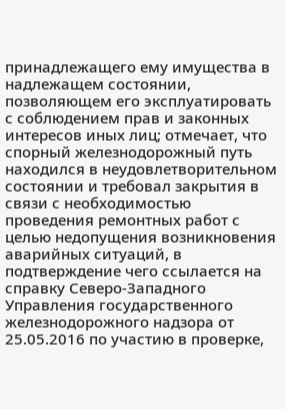принадлежащего ему имущества в надлежащем состоянии, позволяющем его эксплуатировать с соблюдением прав и законных интересов иных лиц; отмечает, что спорный железнодорожный путь находился в неудовлетворительном состоянии и требовал закрытия в связи с необходимостью проведения ремонтных работ с целью недопущения возникновения аварийных ситуаций, в подтверждение чего ссылается на справку Северо-Западного Управления государственного железнодорожного надзора от 25.05.2016 по участию в проверке,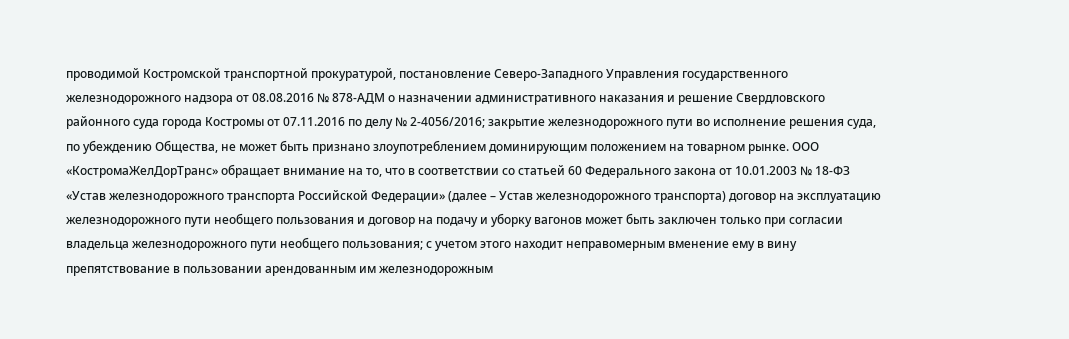проводимой Костромской транспортной прокуратурой, постановление Северо-Западного Управления государственного железнодорожного надзора от 08.08.2016 № 878-АДМ о назначении административного наказания и решение Свердловского районного суда города Костромы от 07.11.2016 по делу № 2-4056/2016; закрытие железнодорожного пути во исполнение решения суда, по убеждению Общества, не может быть признано злоупотреблением доминирующим положением на товарном рынке. ООО «КостромаЖелДорТранс» обращает внимание на то, что в соответствии со статьей 60 Федерального закона от 10.01.2003 № 18-ФЗ «Устав железнодорожного транспорта Российской Федерации» (далее – Устав железнодорожного транспорта) договор на эксплуатацию железнодорожного пути необщего пользования и договор на подачу и уборку вагонов может быть заключен только при согласии владельца железнодорожного пути необщего пользования; с учетом этого находит неправомерным вменение ему в вину препятствование в пользовании арендованным им железнодорожным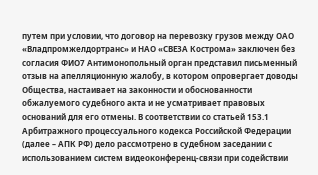путем при условии, что договор на перевозку грузов между ОАО «Владпромжелдортранс» и НАО «СВЕЗА Кострома» заключен без согласия ФИО7 Антимонопольный орган представил письменный отзыв на апелляционную жалобу, в котором опровергает доводы Общества, настаивает на законности и обоснованности обжалуемого судебного акта и не усматривает правовых оснований для его отмены. В соответствии со статьей 153.1 Арбитражного процессуального кодекса Российской Федерации (далее – АПК РФ) дело рассмотрено в судебном заседании с использованием систем видеоконференц-связи при содействии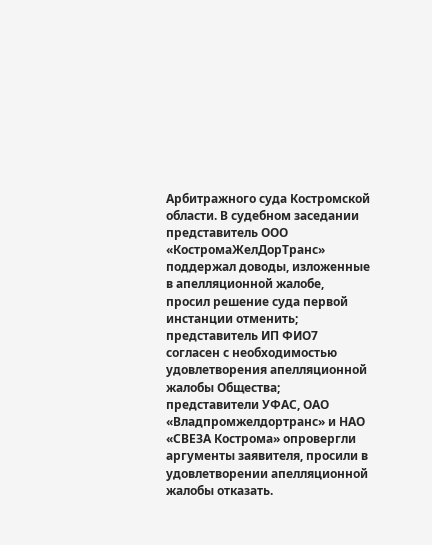Арбитражного суда Костромской области. В судебном заседании представитель ООО «КостромаЖелДорТранс» поддержал доводы, изложенные в апелляционной жалобе, просил решение суда первой инстанции отменить; представитель ИП ФИО7 согласен с необходимостью удовлетворения апелляционной жалобы Общества; представители УФАС, ОАО «Владпромжелдортранс» и НАО «СВЕЗА Кострома» опровергли аргументы заявителя, просили в удовлетворении апелляционной жалобы отказать.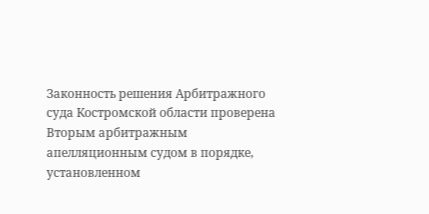Законность решения Арбитражного суда Костромской области проверена Вторым арбитражным апелляционным судом в порядке, установленном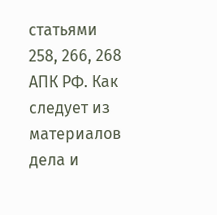статьями 258, 266, 268 АПК РФ. Как следует из материалов дела и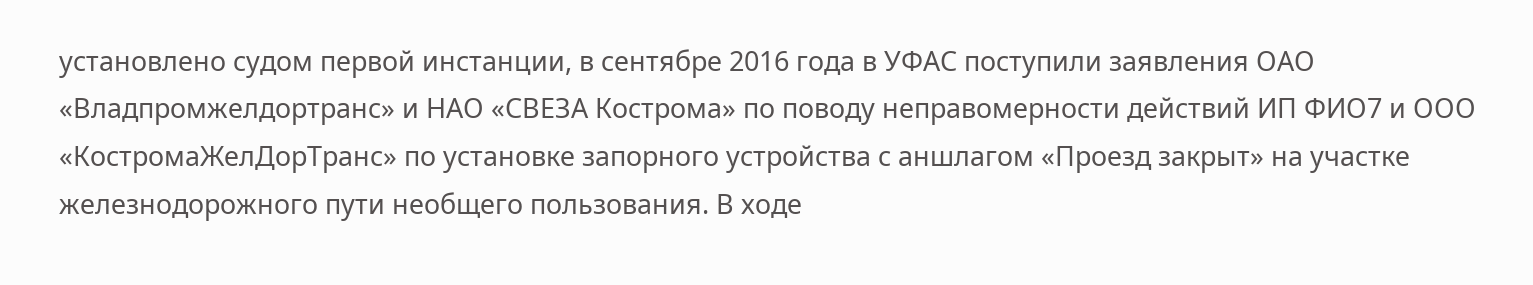установлено судом первой инстанции, в сентябре 2016 года в УФАС поступили заявления ОАО «Владпромжелдортранс» и НАО «СВЕЗА Кострома» по поводу неправомерности действий ИП ФИО7 и ООО «КостромаЖелДорТранс» по установке запорного устройства с аншлагом «Проезд закрыт» на участке железнодорожного пути необщего пользования. В ходе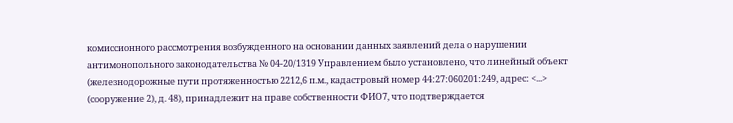комиссионного рассмотрения возбужденного на основании данных заявлений дела о нарушении антимонопольного законодательства № 04-20/1319 Управлением было установлено, что линейный объект (железнодорожные пути протяженностью 2212,6 п.м., кадастровый номер 44:27:060201:249, адрес: <...> (сооружение 2), д. 48), принадлежит на праве собственности ФИО7, что подтверждается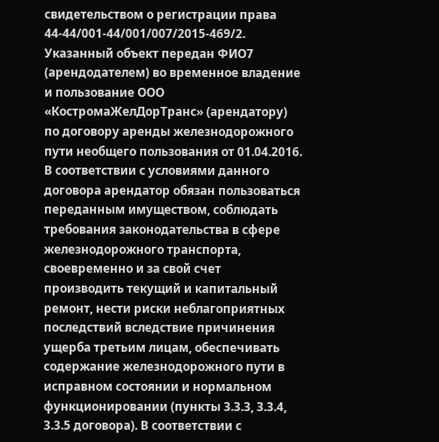свидетельством о регистрации права 44-44/001-44/001/007/2015-469/2. Указанный объект передан ФИО7 (арендодателем) во временное владение и пользование ООО «КостромаЖелДорТранс» (арендатору) по договору аренды железнодорожного пути необщего пользования от 01.04.2016. В соответствии с условиями данного договора арендатор обязан пользоваться переданным имуществом, соблюдать требования законодательства в сфере железнодорожного транспорта, своевременно и за свой счет производить текущий и капитальный ремонт, нести риски неблагоприятных последствий вследствие причинения ущерба третьим лицам, обеспечивать содержание железнодорожного пути в исправном состоянии и нормальном функционировании (пункты 3.3.3, 3.3.4, 3.3.5 договора). В соответствии с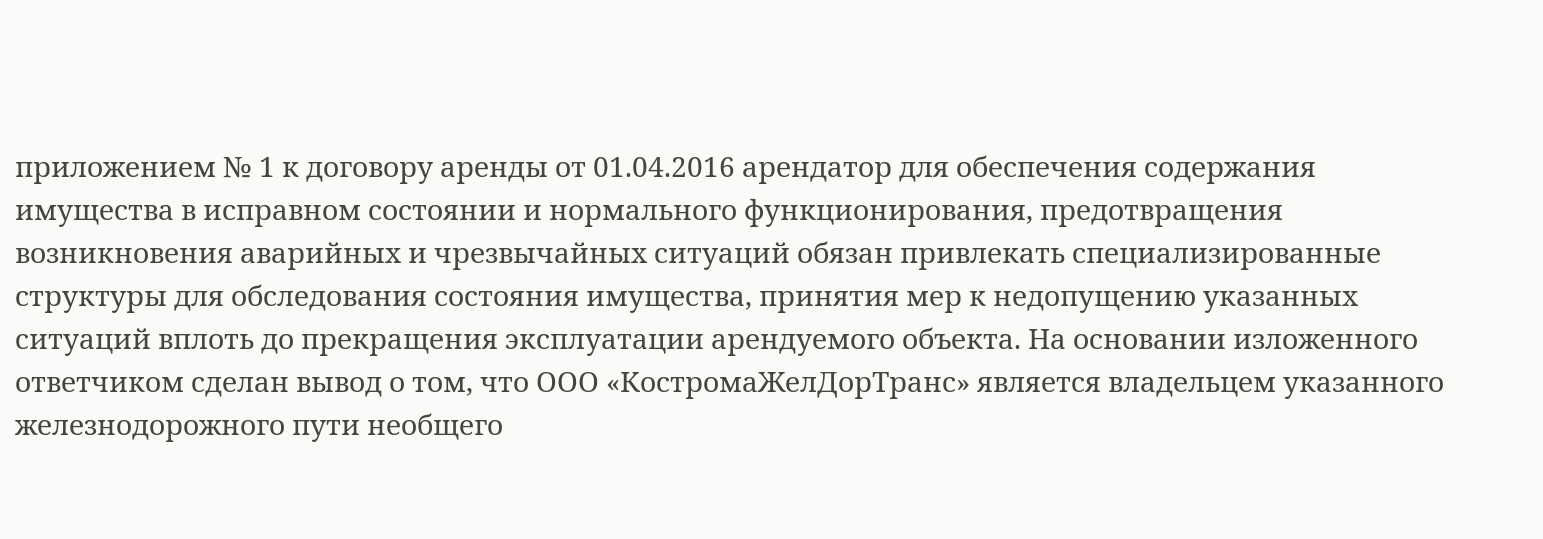приложением № 1 к договору аренды от 01.04.2016 арендатор для обеспечения содержания имущества в исправном состоянии и нормального функционирования, предотвращения возникновения аварийных и чрезвычайных ситуаций обязан привлекать специализированные структуры для обследования состояния имущества, принятия мер к недопущению указанных ситуаций вплоть до прекращения эксплуатации арендуемого объекта. На основании изложенного ответчиком сделан вывод о том, что ООО «КостромаЖелДорТранс» является владельцем указанного железнодорожного пути необщего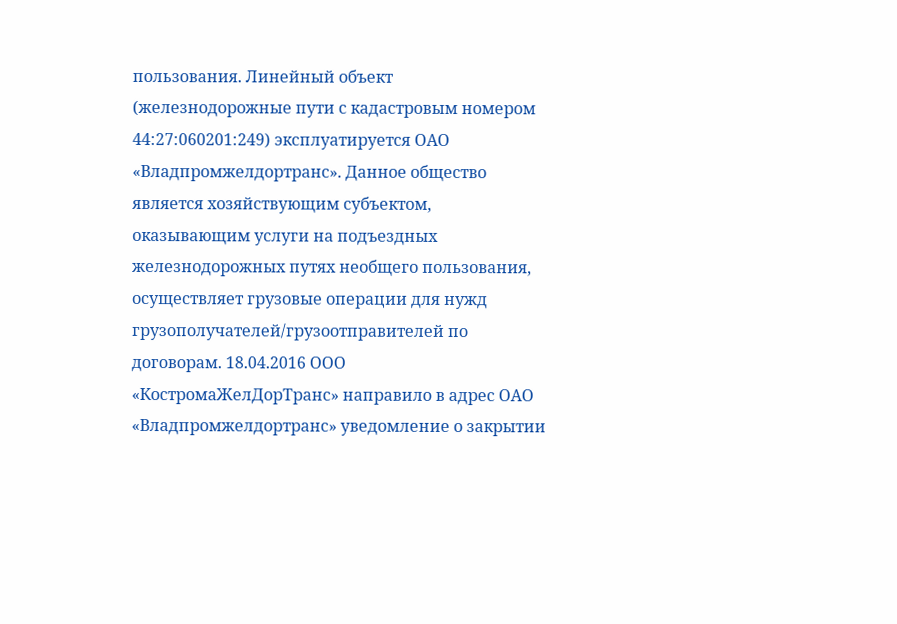пользования. Линейный объект (железнодорожные пути с кадастровым номером 44:27:060201:249) эксплуатируется ОАО «Владпромжелдортранс». Данное общество является хозяйствующим субъектом, оказывающим услуги на подъездных железнодорожных путях необщего пользования, осуществляет грузовые операции для нужд грузополучателей/грузоотправителей по договорам. 18.04.2016 ООО «КостромаЖелДорТранс» направило в адрес ОАО «Владпромжелдортранс» уведомление о закрытии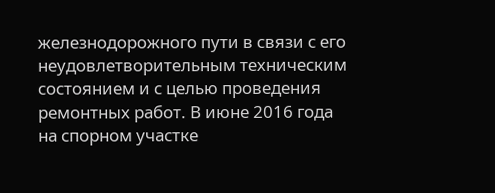железнодорожного пути в связи с его неудовлетворительным техническим состоянием и с целью проведения ремонтных работ. В июне 2016 года на спорном участке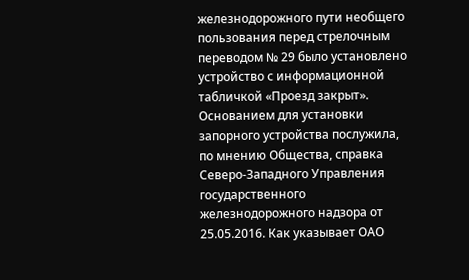железнодорожного пути необщего пользования перед стрелочным переводом № 29 было установлено устройство с информационной табличкой «Проезд закрыт». Основанием для установки запорного устройства послужила, по мнению Общества, справка Северо-Западного Управления государственного железнодорожного надзора от 25.05.2016. Как указывает ОАО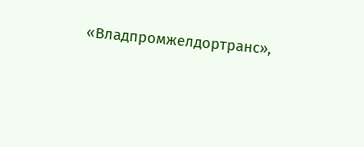«Владпромжелдортранс»,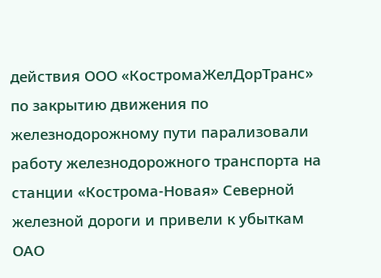действия ООО «КостромаЖелДорТранс» по закрытию движения по железнодорожному пути парализовали работу железнодорожного транспорта на станции «Кострома-Новая» Северной железной дороги и привели к убыткам ОАО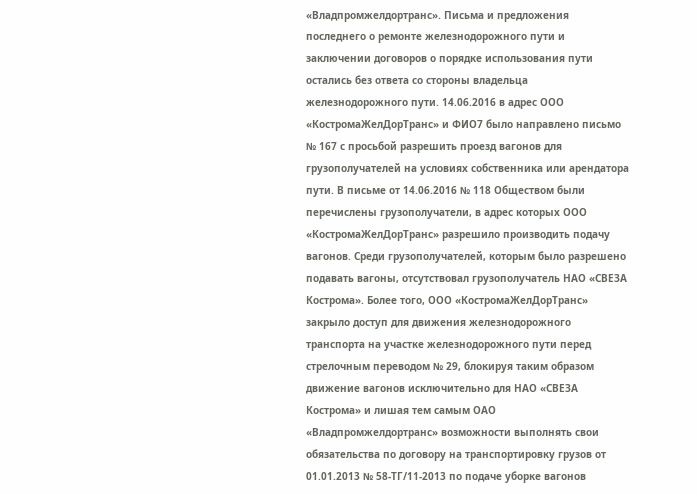«Владпромжелдортранс». Письма и предложения последнего о ремонте железнодорожного пути и заключении договоров о порядке использования пути остались без ответа со стороны владельца железнодорожного пути. 14.06.2016 в адрес ООО «КостромаЖелДорТранс» и ФИО7 было направлено письмо № 167 с просьбой разрешить проезд вагонов для грузополучателей на условиях собственника или арендатора пути. В письме от 14.06.2016 № 118 Обществом были перечислены грузополучатели, в адрес которых ООО «КостромаЖелДорТранс» разрешило производить подачу вагонов. Среди грузополучателей, которым было разрешено подавать вагоны, отсутствовал грузополучатель НАО «СВЕЗА Кострома». Более того, ООО «КостромаЖелДорТранс» закрыло доступ для движения железнодорожного транспорта на участке железнодорожного пути перед стрелочным переводом № 29, блокируя таким образом движение вагонов исключительно для НАО «СВЕЗА Кострома» и лишая тем самым ОАО «Владпромжелдортранс» возможности выполнять свои обязательства по договору на транспортировку грузов от 01.01.2013 № 58-ТГ/11-2013 по подаче уборке вагонов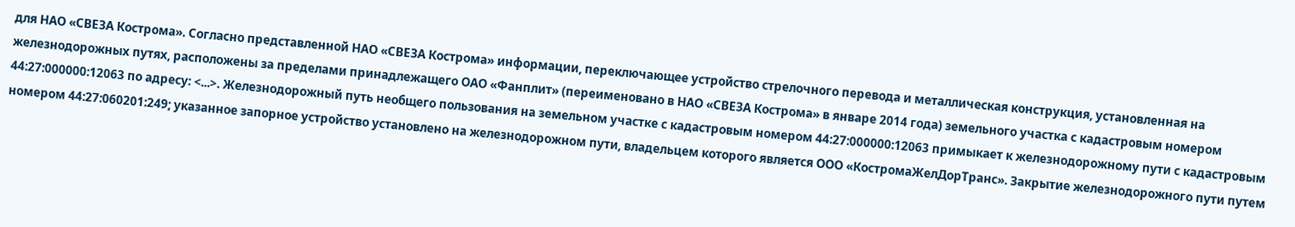для НАО «СВЕЗА Кострома». Согласно представленной НАО «СВЕЗА Кострома» информации, переключающее устройство стрелочного перевода и металлическая конструкция, установленная на железнодорожных путях, расположены за пределами принадлежащего ОАО «Фанплит» (переименовано в НАО «СВЕЗА Кострома» в январе 2014 года) земельного участка с кадастровым номером 44:27:000000:12063 по адресу: <...>. Железнодорожный путь необщего пользования на земельном участке с кадастровым номером 44:27:000000:12063 примыкает к железнодорожному пути с кадастровым номером 44:27:060201:249; указанное запорное устройство установлено на железнодорожном пути, владельцем которого является ООО «КостромаЖелДорТранс». Закрытие железнодорожного пути путем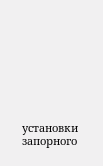установки запорного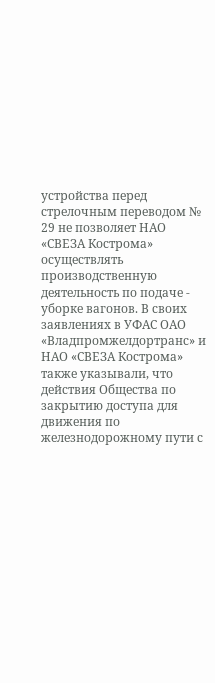устройства перед стрелочным переводом № 29 не позволяет НАО «СВЕЗА Кострома» осуществлять производственную деятельность по подаче - уборке вагонов. В своих заявлениях в УФАС ОАО «Владпромжелдортранс» и НАО «СВЕЗА Кострома» также указывали, что действия Общества по закрытию доступа для движения по железнодорожному пути с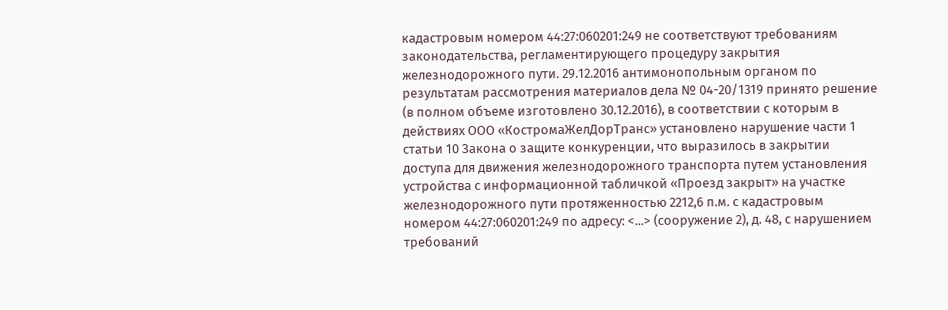кадастровым номером 44:27:060201:249 не соответствуют требованиям законодательства, регламентирующего процедуру закрытия железнодорожного пути. 29.12.2016 антимонопольным органом по результатам рассмотрения материалов дела № 04-20/1319 принято решение (в полном объеме изготовлено 30.12.2016), в соответствии с которым в действиях ООО «КостромаЖелДорТранс» установлено нарушение части 1 статьи 10 Закона о защите конкуренции, что выразилось в закрытии доступа для движения железнодорожного транспорта путем установления устройства с информационной табличкой «Проезд закрыт» на участке железнодорожного пути протяженностью 2212,6 п.м. с кадастровым номером 44:27:060201:249 по адресу: <...> (сооружение 2), д. 48, с нарушением требований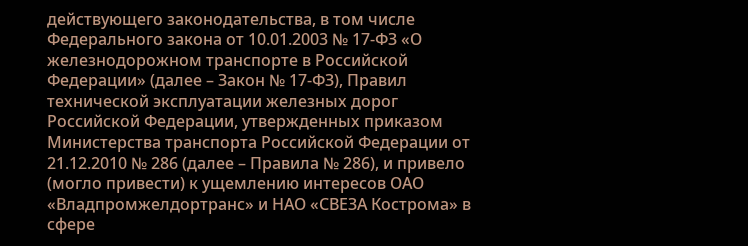действующего законодательства, в том числе Федерального закона от 10.01.2003 № 17-ФЗ «О железнодорожном транспорте в Российской Федерации» (далее – Закон № 17-ФЗ), Правил технической эксплуатации железных дорог Российской Федерации, утвержденных приказом Министерства транспорта Российской Федерации от 21.12.2010 № 286 (далее – Правила № 286), и привело (могло привести) к ущемлению интересов ОАО «Владпромжелдортранс» и НАО «СВЕЗА Кострома» в сфере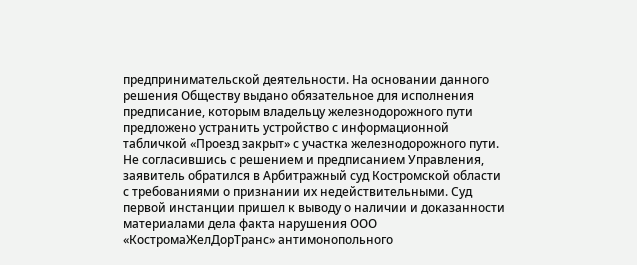предпринимательской деятельности. На основании данного решения Обществу выдано обязательное для исполнения предписание, которым владельцу железнодорожного пути предложено устранить устройство с информационной табличкой «Проезд закрыт» с участка железнодорожного пути. Не согласившись с решением и предписанием Управления, заявитель обратился в Арбитражный суд Костромской области с требованиями о признании их недействительными. Суд первой инстанции пришел к выводу о наличии и доказанности материалами дела факта нарушения ООО «КостромаЖелДорТранс» антимонопольного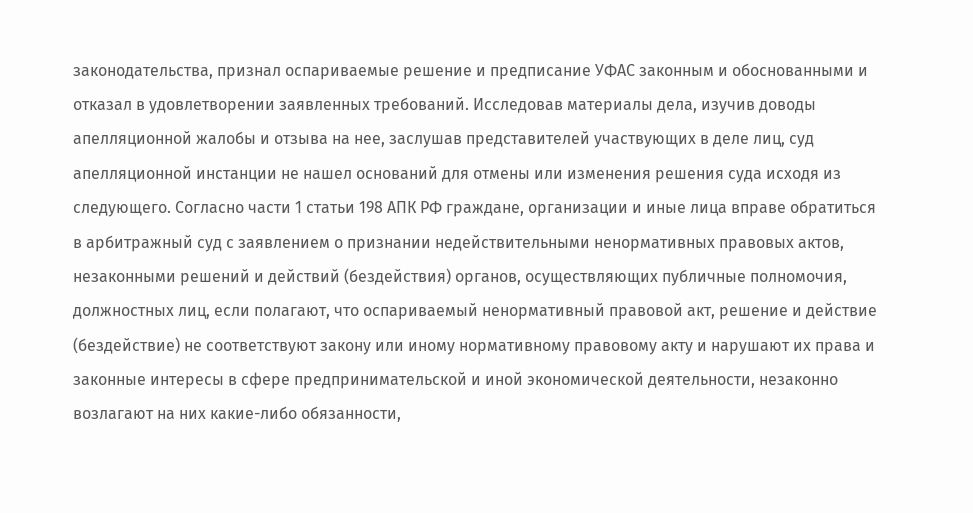законодательства, признал оспариваемые решение и предписание УФАС законным и обоснованными и отказал в удовлетворении заявленных требований. Исследовав материалы дела, изучив доводы апелляционной жалобы и отзыва на нее, заслушав представителей участвующих в деле лиц, суд апелляционной инстанции не нашел оснований для отмены или изменения решения суда исходя из следующего. Согласно части 1 статьи 198 АПК РФ граждане, организации и иные лица вправе обратиться в арбитражный суд с заявлением о признании недействительными ненормативных правовых актов, незаконными решений и действий (бездействия) органов, осуществляющих публичные полномочия, должностных лиц, если полагают, что оспариваемый ненормативный правовой акт, решение и действие (бездействие) не соответствуют закону или иному нормативному правовому акту и нарушают их права и законные интересы в сфере предпринимательской и иной экономической деятельности, незаконно возлагают на них какие-либо обязанности,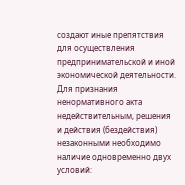создают иные препятствия для осуществления предпринимательской и иной экономической деятельности. Для признания ненормативного акта недействительным, решения и действия (бездействия) незаконными необходимо наличие одновременно двух условий: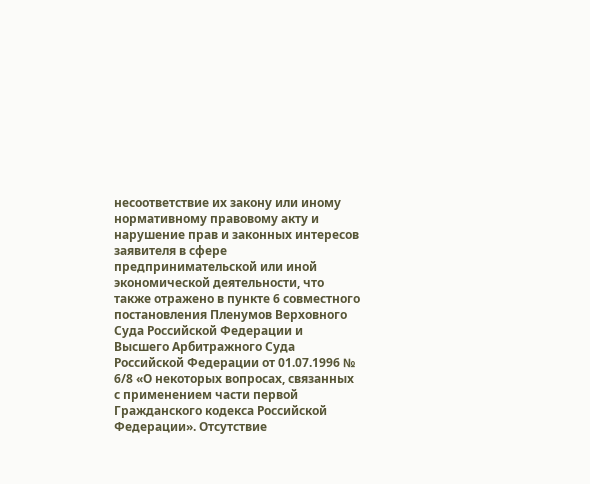несоответствие их закону или иному нормативному правовому акту и нарушение прав и законных интересов заявителя в сфере предпринимательской или иной экономической деятельности, что также отражено в пункте 6 совместного постановления Пленумов Верховного Суда Российской Федерации и Высшего Арбитражного Суда Российской Федерации от 01.07.1996 № 6/8 «О некоторых вопросах, связанных с применением части первой Гражданского кодекса Российской Федерации». Отсутствие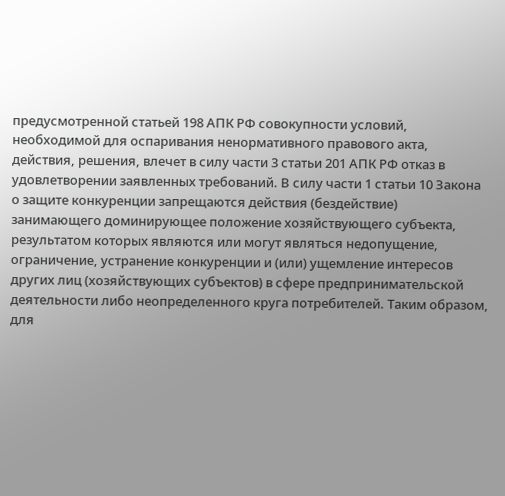предусмотренной статьей 198 АПК РФ совокупности условий, необходимой для оспаривания ненормативного правового акта, действия, решения, влечет в силу части 3 статьи 201 АПК РФ отказ в удовлетворении заявленных требований. В силу части 1 статьи 10 Закона о защите конкуренции запрещаются действия (бездействие) занимающего доминирующее положение хозяйствующего субъекта, результатом которых являются или могут являться недопущение, ограничение, устранение конкуренции и (или) ущемление интересов других лиц (хозяйствующих субъектов) в сфере предпринимательской деятельности либо неопределенного круга потребителей. Таким образом, для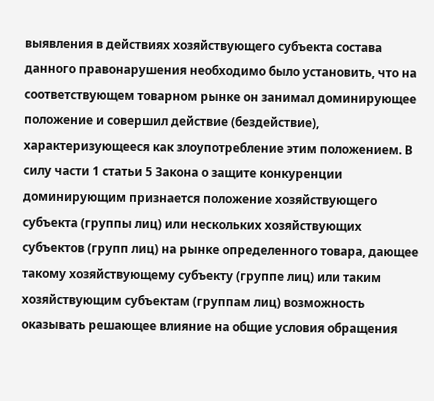выявления в действиях хозяйствующего субъекта состава данного правонарушения необходимо было установить, что на соответствующем товарном рынке он занимал доминирующее положение и совершил действие (бездействие), характеризующееся как злоупотребление этим положением. В силу части 1 статьи 5 Закона о защите конкуренции доминирующим признается положение хозяйствующего субъекта (группы лиц) или нескольких хозяйствующих субъектов (групп лиц) на рынке определенного товара, дающее такому хозяйствующему субъекту (группе лиц) или таким хозяйствующим субъектам (группам лиц) возможность оказывать решающее влияние на общие условия обращения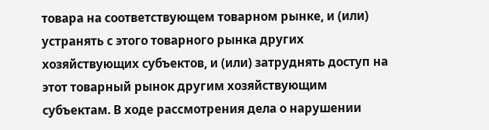товара на соответствующем товарном рынке, и (или) устранять с этого товарного рынка других хозяйствующих субъектов, и (или) затруднять доступ на этот товарный рынок другим хозяйствующим субъектам. В ходе рассмотрения дела о нарушении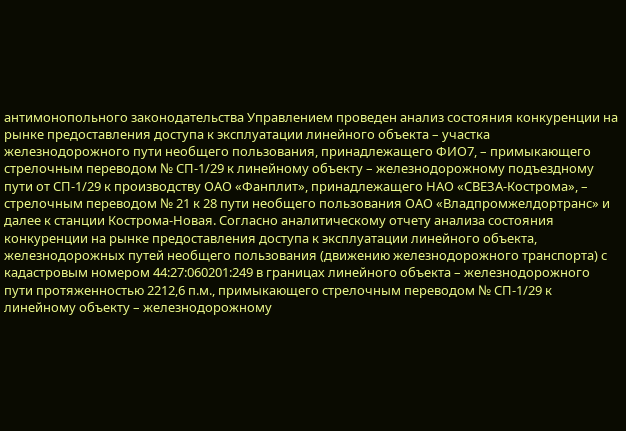антимонопольного законодательства Управлением проведен анализ состояния конкуренции на рынке предоставления доступа к эксплуатации линейного объекта – участка железнодорожного пути необщего пользования, принадлежащего ФИО7, – примыкающего стрелочным переводом № СП-1/29 к линейному объекту – железнодорожному подъездному пути от СП-1/29 к производству ОАО «Фанплит», принадлежащего НАО «СВЕЗА-Кострома», – стрелочным переводом № 21 к 28 пути необщего пользования ОАО «Владпромжелдортранс» и далее к станции Кострома-Новая. Согласно аналитическому отчету анализа состояния конкуренции на рынке предоставления доступа к эксплуатации линейного объекта, железнодорожных путей необщего пользования (движению железнодорожного транспорта) с кадастровым номером 44:27:060201:249 в границах линейного объекта – железнодорожного пути протяженностью 2212,6 п.м., примыкающего стрелочным переводом № СП-1/29 к линейному объекту – железнодорожному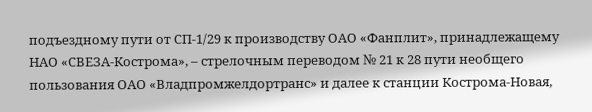подъездному пути от СП-1/29 к производству ОАО «Фанплит», принадлежащему НАО «СВЕЗА-Кострома», – стрелочным переводом № 21 к 28 пути необщего пользования ОАО «Владпромжелдортранс» и далее к станции Кострома-Новая,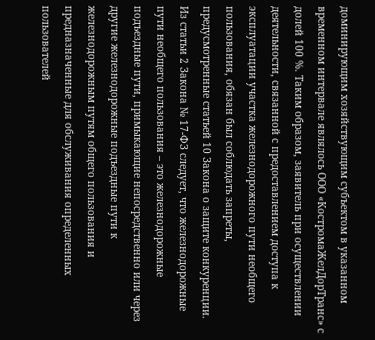доминирующим хозяйствующим субъектом в указанном временном интервале являлось ООО «КостромаЖелДорТранс» с долей 100 %. Таким образом, заявитель при осуществлении деятельности, связанной с предоставлением доступа к эксплуатации участка железнодорожного пути необщего пользования, обязан был соблюдать запреты, предусмотренные статьей 10 Закона о защите конкуренции. Из статьи 2 Закона № 17-ФЗ следует, что железнодорожные пути необщего пользования – это железнодорожные подъездные пути, примыкающие непосредственно или через другие железнодорожные подъездные пути к железнодорожным путям общего пользования и предназначенные для обслуживания определенных пользователей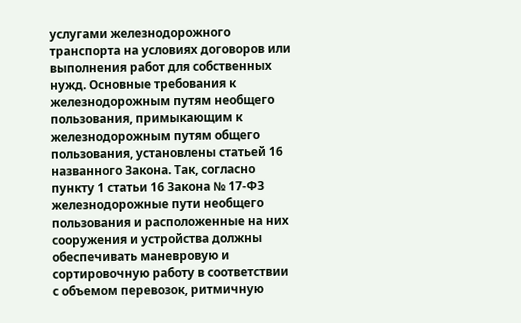услугами железнодорожного транспорта на условиях договоров или выполнения работ для собственных нужд. Основные требования к железнодорожным путям необщего пользования, примыкающим к железнодорожным путям общего пользования, установлены статьей 16 названного Закона. Так, согласно пункту 1 статьи 16 Закона № 17-ФЗ железнодорожные пути необщего пользования и расположенные на них сооружения и устройства должны обеспечивать маневровую и сортировочную работу в соответствии с объемом перевозок, ритмичную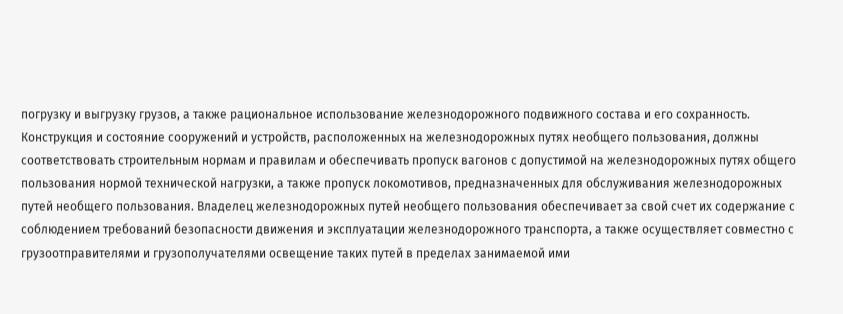погрузку и выгрузку грузов, а также рациональное использование железнодорожного подвижного состава и его сохранность. Конструкция и состояние сооружений и устройств, расположенных на железнодорожных путях необщего пользования, должны соответствовать строительным нормам и правилам и обеспечивать пропуск вагонов с допустимой на железнодорожных путях общего пользования нормой технической нагрузки, а также пропуск локомотивов, предназначенных для обслуживания железнодорожных путей необщего пользования. Владелец железнодорожных путей необщего пользования обеспечивает за свой счет их содержание с соблюдением требований безопасности движения и эксплуатации железнодорожного транспорта, а также осуществляет совместно с грузоотправителями и грузополучателями освещение таких путей в пределах занимаемой ими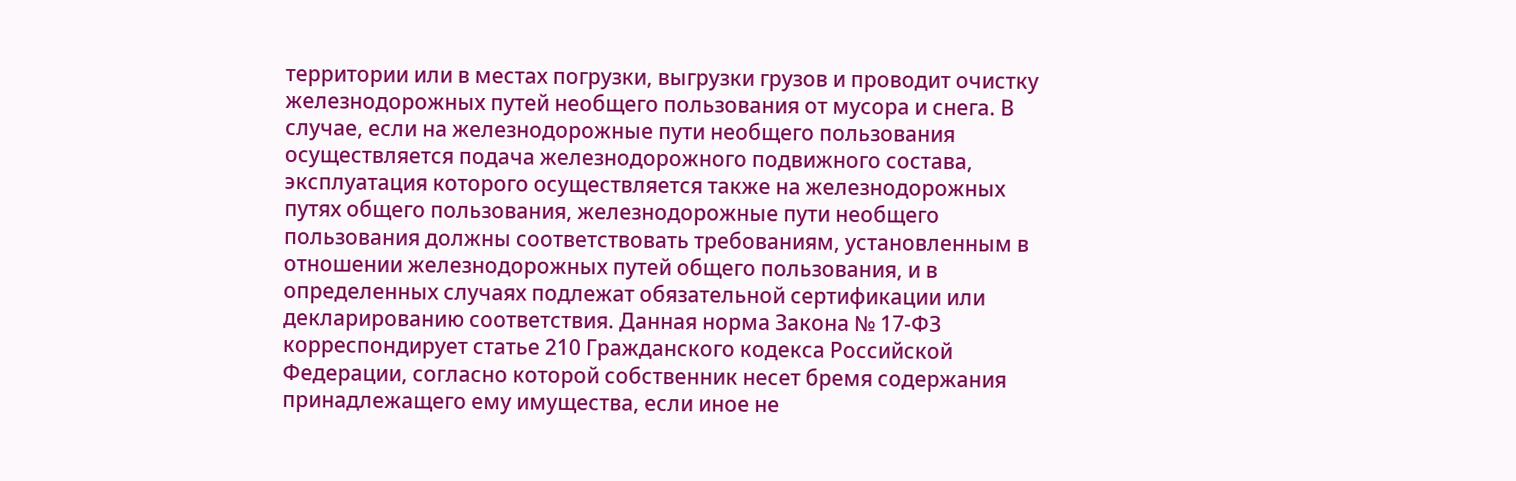территории или в местах погрузки, выгрузки грузов и проводит очистку железнодорожных путей необщего пользования от мусора и снега. В случае, если на железнодорожные пути необщего пользования осуществляется подача железнодорожного подвижного состава, эксплуатация которого осуществляется также на железнодорожных путях общего пользования, железнодорожные пути необщего пользования должны соответствовать требованиям, установленным в отношении железнодорожных путей общего пользования, и в определенных случаях подлежат обязательной сертификации или декларированию соответствия. Данная норма Закона № 17-ФЗ корреспондирует статье 210 Гражданского кодекса Российской Федерации, согласно которой собственник несет бремя содержания принадлежащего ему имущества, если иное не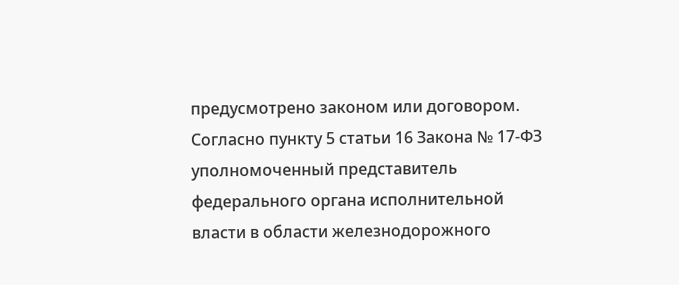предусмотрено законом или договором. Согласно пункту 5 статьи 16 Закона № 17-ФЗ уполномоченный представитель федерального органа исполнительной власти в области железнодорожного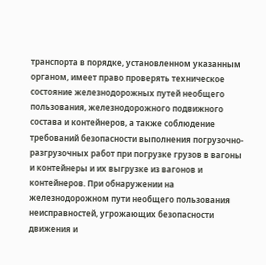транспорта в порядке, установленном указанным органом, имеет право проверять техническое состояние железнодорожных путей необщего пользования, железнодорожного подвижного состава и контейнеров, а также соблюдение требований безопасности выполнения погрузочно-разгрузочных работ при погрузке грузов в вагоны и контейнеры и их выгрузке из вагонов и контейнеров. При обнаружении на железнодорожном пути необщего пользования неисправностей, угрожающих безопасности движения и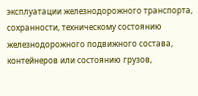эксплуатации железнодорожного транспорта, сохранности, техническому состоянию железнодорожного подвижного состава, контейнеров или состоянию грузов,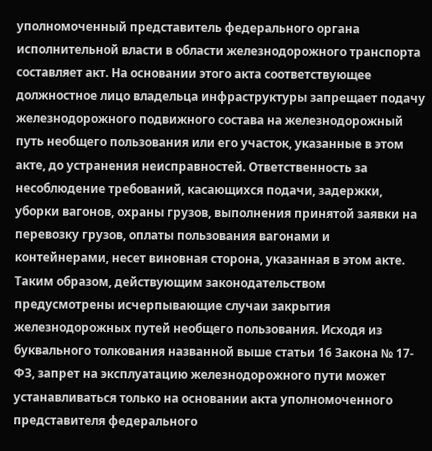уполномоченный представитель федерального органа исполнительной власти в области железнодорожного транспорта составляет акт. На основании этого акта соответствующее должностное лицо владельца инфраструктуры запрещает подачу железнодорожного подвижного состава на железнодорожный путь необщего пользования или его участок, указанные в этом акте, до устранения неисправностей. Ответственность за несоблюдение требований, касающихся подачи, задержки, уборки вагонов, охраны грузов, выполнения принятой заявки на перевозку грузов, оплаты пользования вагонами и контейнерами, несет виновная сторона, указанная в этом акте. Таким образом, действующим законодательством предусмотрены исчерпывающие случаи закрытия железнодорожных путей необщего пользования. Исходя из буквального толкования названной выше статьи 16 Закона № 17-ФЗ, запрет на эксплуатацию железнодорожного пути может устанавливаться только на основании акта уполномоченного представителя федерального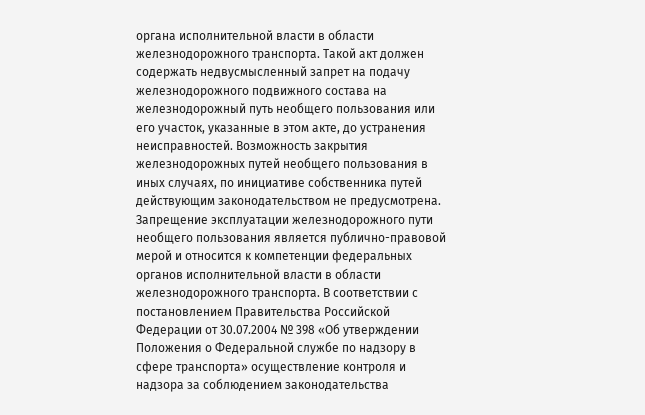органа исполнительной власти в области железнодорожного транспорта. Такой акт должен содержать недвусмысленный запрет на подачу железнодорожного подвижного состава на железнодорожный путь необщего пользования или его участок, указанные в этом акте, до устранения неисправностей. Возможность закрытия железнодорожных путей необщего пользования в иных случаях, по инициативе собственника путей действующим законодательством не предусмотрена. Запрещение эксплуатации железнодорожного пути необщего пользования является публично-правовой мерой и относится к компетенции федеральных органов исполнительной власти в области железнодорожного транспорта. В соответствии с постановлением Правительства Российской Федерации от 30.07.2004 № 398 «Об утверждении Положения о Федеральной службе по надзору в сфере транспорта» осуществление контроля и надзора за соблюдением законодательства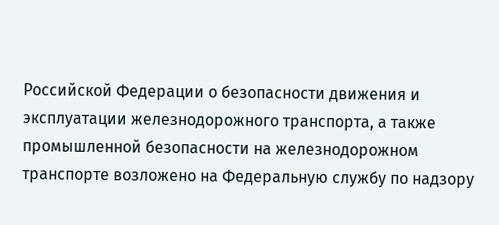Российской Федерации о безопасности движения и эксплуатации железнодорожного транспорта, а также промышленной безопасности на железнодорожном транспорте возложено на Федеральную службу по надзору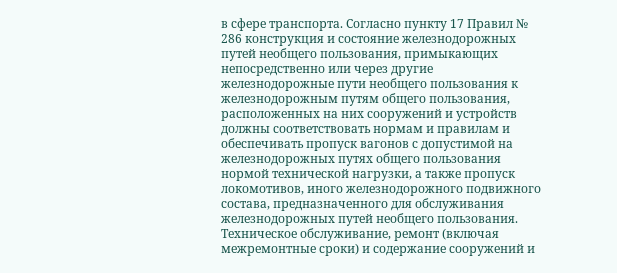в сфере транспорта. Согласно пункту 17 Правил № 286 конструкция и состояние железнодорожных путей необщего пользования, примыкающих непосредственно или через другие железнодорожные пути необщего пользования к железнодорожным путям общего пользования, расположенных на них сооружений и устройств должны соответствовать нормам и правилам и обеспечивать пропуск вагонов с допустимой на железнодорожных путях общего пользования нормой технической нагрузки, а также пропуск локомотивов, иного железнодорожного подвижного состава, предназначенного для обслуживания железнодорожных путей необщего пользования. Техническое обслуживание, ремонт (включая межремонтные сроки) и содержание сооружений и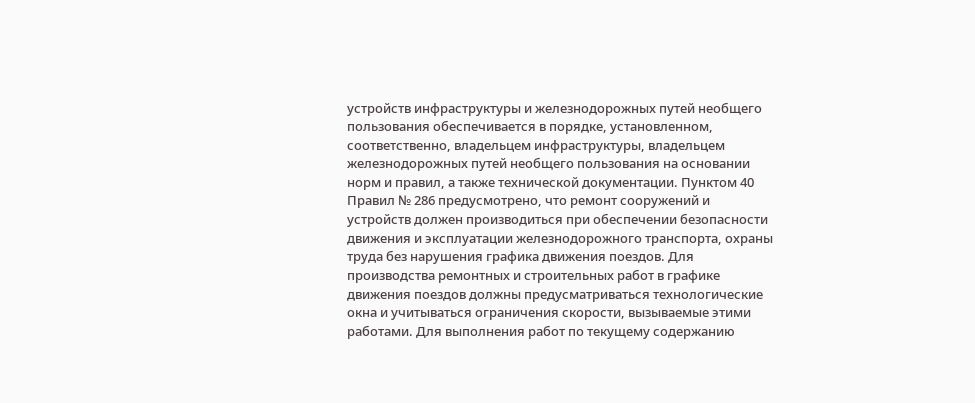устройств инфраструктуры и железнодорожных путей необщего пользования обеспечивается в порядке, установленном, соответственно, владельцем инфраструктуры, владельцем железнодорожных путей необщего пользования на основании норм и правил, а также технической документации. Пунктом 40 Правил № 286 предусмотрено, что ремонт сооружений и устройств должен производиться при обеспечении безопасности движения и эксплуатации железнодорожного транспорта, охраны труда без нарушения графика движения поездов. Для производства ремонтных и строительных работ в графике движения поездов должны предусматриваться технологические окна и учитываться ограничения скорости, вызываемые этими работами. Для выполнения работ по текущему содержанию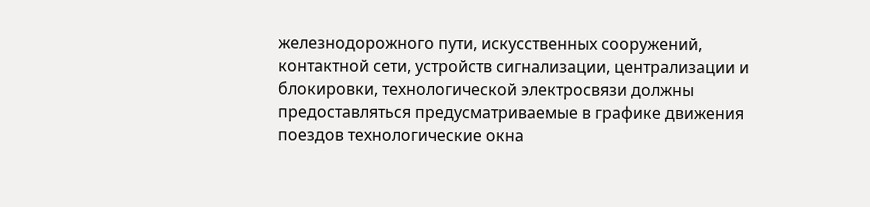железнодорожного пути, искусственных сооружений, контактной сети, устройств сигнализации, централизации и блокировки, технологической электросвязи должны предоставляться предусматриваемые в графике движения поездов технологические окна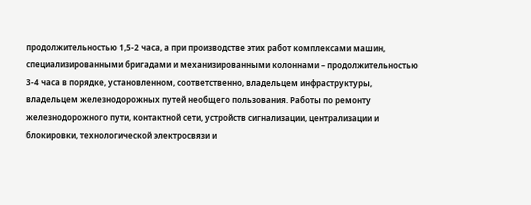продолжительностью 1,5-2 часа, а при производстве этих работ комплексами машин, специализированными бригадами и механизированными колоннами – продолжительностью 3-4 часа в порядке, установленном, соответственно, владельцем инфраструктуры, владельцем железнодорожных путей необщего пользования. Работы по ремонту железнодорожного пути, контактной сети, устройств сигнализации, централизации и блокировки, технологической электросвязи и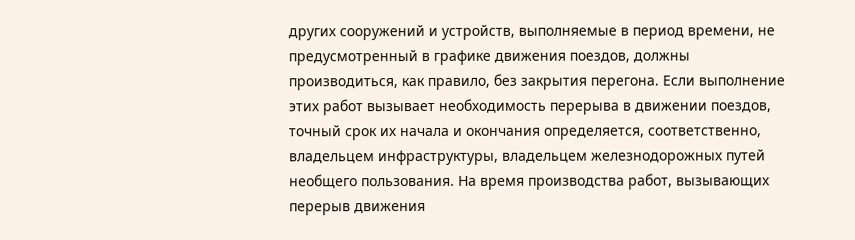других сооружений и устройств, выполняемые в период времени, не предусмотренный в графике движения поездов, должны производиться, как правило, без закрытия перегона. Если выполнение этих работ вызывает необходимость перерыва в движении поездов, точный срок их начала и окончания определяется, соответственно, владельцем инфраструктуры, владельцем железнодорожных путей необщего пользования. На время производства работ, вызывающих перерыв движения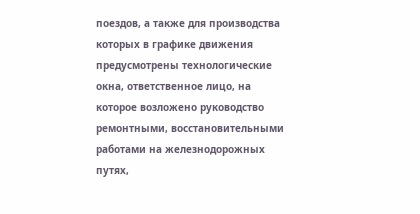поездов, а также для производства которых в графике движения предусмотрены технологические окна, ответственное лицо, на которое возложено руководство ремонтными, восстановительными работами на железнодорожных путях,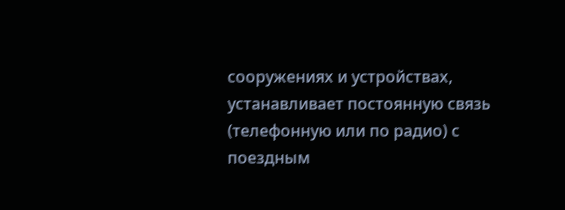сооружениях и устройствах, устанавливает постоянную связь (телефонную или по радио) с поездным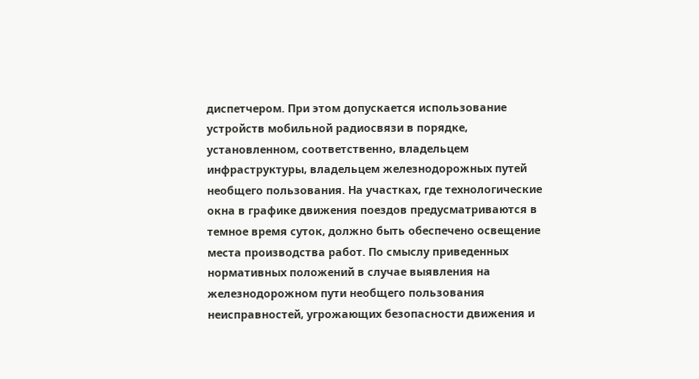диспетчером. При этом допускается использование устройств мобильной радиосвязи в порядке, установленном, соответственно, владельцем инфраструктуры, владельцем железнодорожных путей необщего пользования. На участках, где технологические окна в графике движения поездов предусматриваются в темное время суток, должно быть обеспечено освещение места производства работ. По смыслу приведенных нормативных положений в случае выявления на железнодорожном пути необщего пользования неисправностей, угрожающих безопасности движения и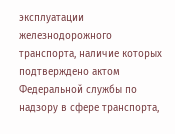эксплуатации железнодорожного транспорта, наличие которых подтверждено актом Федеральной службы по надзору в сфере транспорта,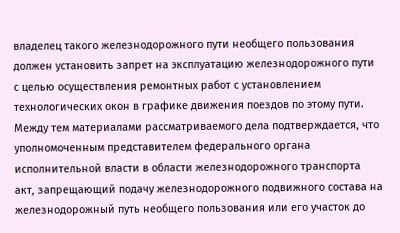владелец такого железнодорожного пути необщего пользования должен установить запрет на эксплуатацию железнодорожного пути с целью осуществления ремонтных работ с установлением технологических окон в графике движения поездов по этому пути. Между тем материалами рассматриваемого дела подтверждается, что уполномоченным представителем федерального органа исполнительной власти в области железнодорожного транспорта акт, запрещающий подачу железнодорожного подвижного состава на железнодорожный путь необщего пользования или его участок до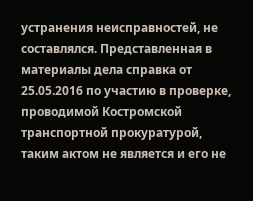устранения неисправностей, не составлялся. Представленная в материалы дела справка от 25.05.2016 по участию в проверке, проводимой Костромской транспортной прокуратурой, таким актом не является и его не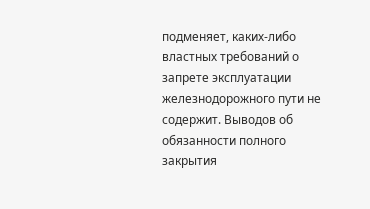подменяет, каких-либо властных требований о запрете эксплуатации железнодорожного пути не содержит. Выводов об обязанности полного закрытия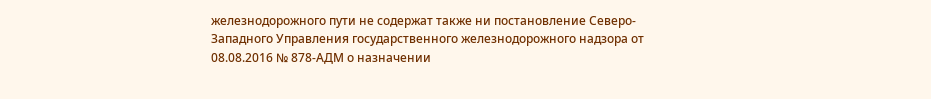железнодорожного пути не содержат также ни постановление Северо-Западного Управления государственного железнодорожного надзора от 08.08.2016 № 878-АДМ о назначении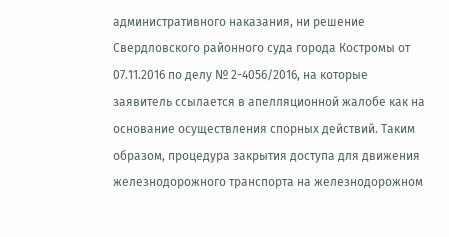административного наказания, ни решение Свердловского районного суда города Костромы от 07.11.2016 по делу № 2-4056/2016, на которые заявитель ссылается в апелляционной жалобе как на основание осуществления спорных действий. Таким образом, процедура закрытия доступа для движения железнодорожного транспорта на железнодорожном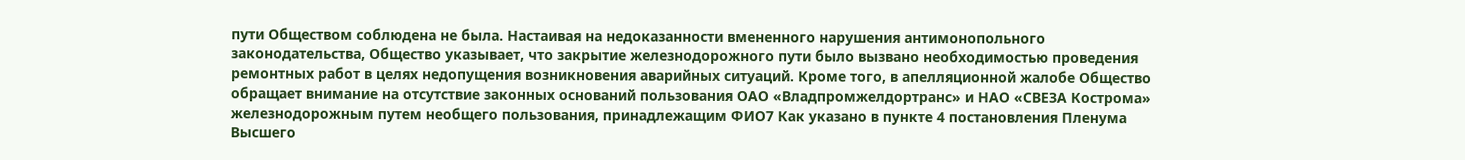пути Обществом соблюдена не была. Настаивая на недоказанности вмененного нарушения антимонопольного законодательства, Общество указывает, что закрытие железнодорожного пути было вызвано необходимостью проведения ремонтных работ в целях недопущения возникновения аварийных ситуаций. Кроме того, в апелляционной жалобе Общество обращает внимание на отсутствие законных оснований пользования ОАО «Владпромжелдортранс» и НАО «СВЕЗА Кострома» железнодорожным путем необщего пользования, принадлежащим ФИО7 Как указано в пункте 4 постановления Пленума Высшего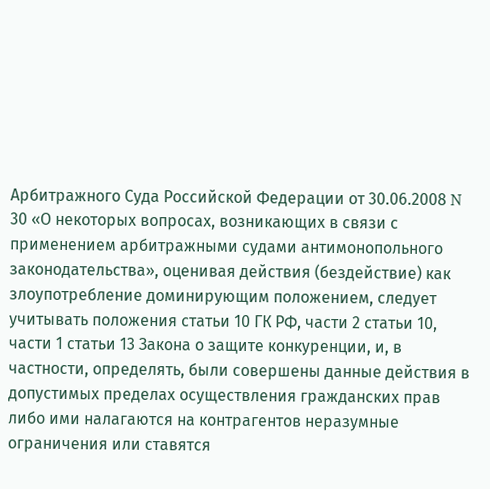Арбитражного Суда Российской Федерации от 30.06.2008 N 30 «О некоторых вопросах, возникающих в связи с применением арбитражными судами антимонопольного законодательства», оценивая действия (бездействие) как злоупотребление доминирующим положением, следует учитывать положения статьи 10 ГК РФ, части 2 статьи 10, части 1 статьи 13 Закона о защите конкуренции, и, в частности, определять, были совершены данные действия в допустимых пределах осуществления гражданских прав либо ими налагаются на контрагентов неразумные ограничения или ставятся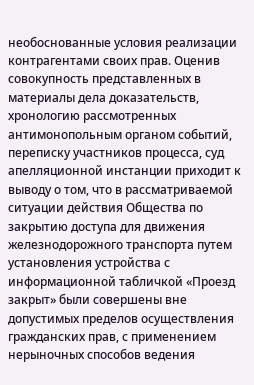необоснованные условия реализации контрагентами своих прав. Оценив совокупность представленных в материалы дела доказательств, хронологию рассмотренных антимонопольным органом событий, переписку участников процесса, суд апелляционной инстанции приходит к выводу о том, что в рассматриваемой ситуации действия Общества по закрытию доступа для движения железнодорожного транспорта путем установления устройства с информационной табличкой «Проезд закрыт» были совершены вне допустимых пределов осуществления гражданских прав, с применением нерыночных способов ведения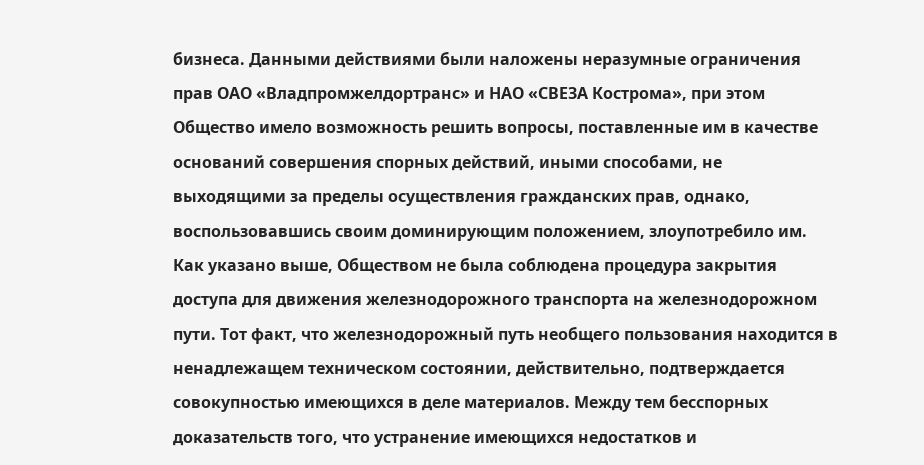бизнеса. Данными действиями были наложены неразумные ограничения прав ОАО «Владпромжелдортранс» и НАО «СВЕЗА Кострома», при этом Общество имело возможность решить вопросы, поставленные им в качестве оснований совершения спорных действий, иными способами, не выходящими за пределы осуществления гражданских прав, однако, воспользовавшись своим доминирующим положением, злоупотребило им. Как указано выше, Обществом не была соблюдена процедура закрытия доступа для движения железнодорожного транспорта на железнодорожном пути. Тот факт, что железнодорожный путь необщего пользования находится в ненадлежащем техническом состоянии, действительно, подтверждается совокупностью имеющихся в деле материалов. Между тем бесспорных доказательств того, что устранение имеющихся недостатков и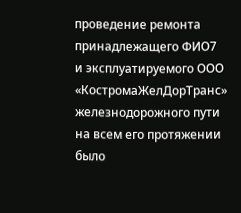проведение ремонта принадлежащего ФИО7 и эксплуатируемого ООО «КостромаЖелДорТранс» железнодорожного пути на всем его протяжении было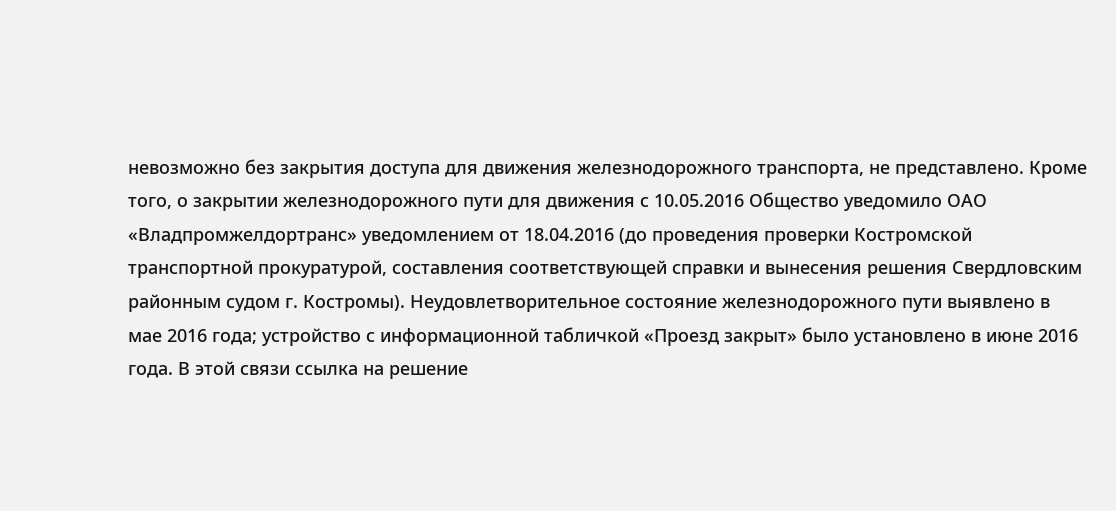невозможно без закрытия доступа для движения железнодорожного транспорта, не представлено. Кроме того, о закрытии железнодорожного пути для движения с 10.05.2016 Общество уведомило ОАО «Владпромжелдортранс» уведомлением от 18.04.2016 (до проведения проверки Костромской транспортной прокуратурой, составления соответствующей справки и вынесения решения Свердловским районным судом г. Костромы). Неудовлетворительное состояние железнодорожного пути выявлено в мае 2016 года; устройство с информационной табличкой «Проезд закрыт» было установлено в июне 2016 года. В этой связи ссылка на решение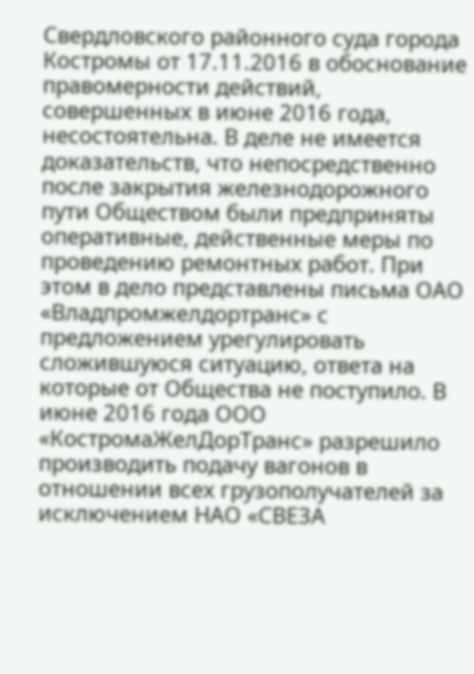Свердловского районного суда города Костромы от 17.11.2016 в обоснование правомерности действий, совершенных в июне 2016 года, несостоятельна. В деле не имеется доказательств, что непосредственно после закрытия железнодорожного пути Обществом были предприняты оперативные, действенные меры по проведению ремонтных работ. При этом в дело представлены письма ОАО «Владпромжелдортранс» с предложением урегулировать сложившуюся ситуацию, ответа на которые от Общества не поступило. В июне 2016 года ООО «КостромаЖелДорТранс» разрешило производить подачу вагонов в отношении всех грузополучателей за исключением НАО «СВЕЗА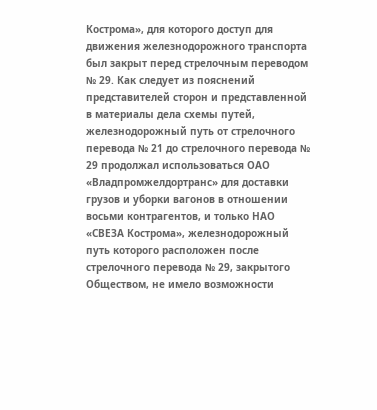Кострома», для которого доступ для движения железнодорожного транспорта был закрыт перед стрелочным переводом № 29. Как следует из пояснений представителей сторон и представленной в материалы дела схемы путей, железнодорожный путь от стрелочного перевода № 21 до стрелочного перевода № 29 продолжал использоваться ОАО «Владпромжелдортранс» для доставки грузов и уборки вагонов в отношении восьми контрагентов, и только НАО «СВЕЗА Кострома», железнодорожный путь которого расположен после стрелочного перевода № 29, закрытого Обществом, не имело возможности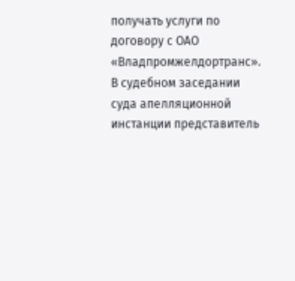получать услуги по договору с ОАО «Владпромжелдортранс». В судебном заседании суда апелляционной инстанции представитель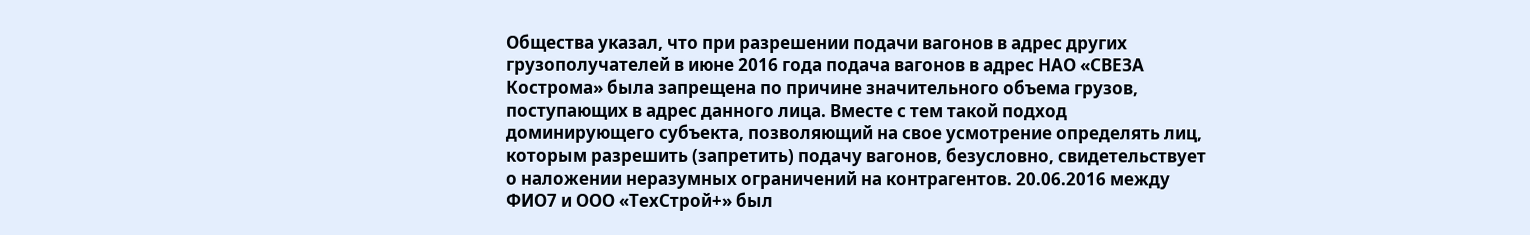Общества указал, что при разрешении подачи вагонов в адрес других грузополучателей в июне 2016 года подача вагонов в адрес НАО «СВЕЗА Кострома» была запрещена по причине значительного объема грузов, поступающих в адрес данного лица. Вместе с тем такой подход доминирующего субъекта, позволяющий на свое усмотрение определять лиц, которым разрешить (запретить) подачу вагонов, безусловно, свидетельствует о наложении неразумных ограничений на контрагентов. 20.06.2016 между ФИО7 и ООО «ТехСтрой+» был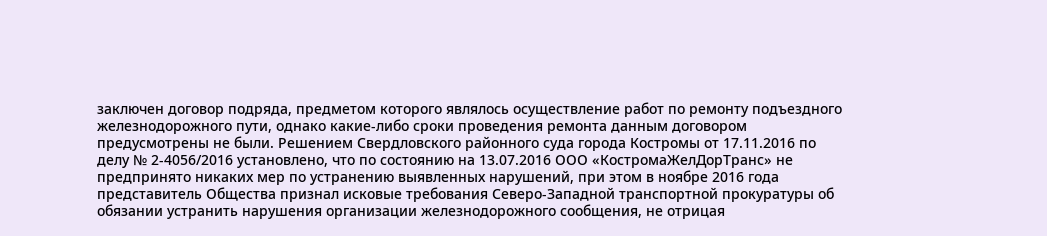заключен договор подряда, предметом которого являлось осуществление работ по ремонту подъездного железнодорожного пути, однако какие-либо сроки проведения ремонта данным договором предусмотрены не были. Решением Свердловского районного суда города Костромы от 17.11.2016 по делу № 2-4056/2016 установлено, что по состоянию на 13.07.2016 ООО «КостромаЖелДорТранс» не предпринято никаких мер по устранению выявленных нарушений, при этом в ноябре 2016 года представитель Общества признал исковые требования Северо-Западной транспортной прокуратуры об обязании устранить нарушения организации железнодорожного сообщения, не отрицая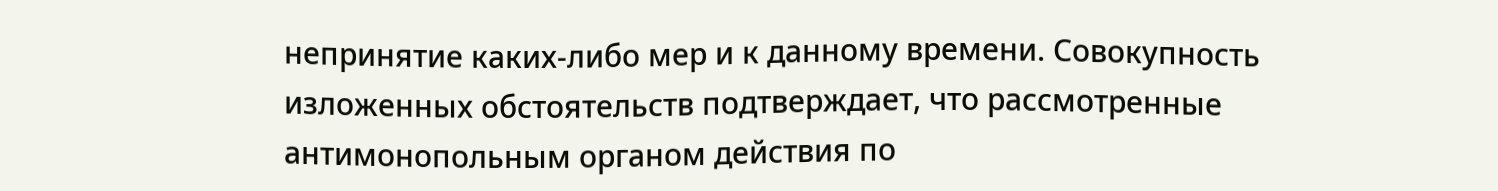непринятие каких-либо мер и к данному времени. Совокупность изложенных обстоятельств подтверждает, что рассмотренные антимонопольным органом действия по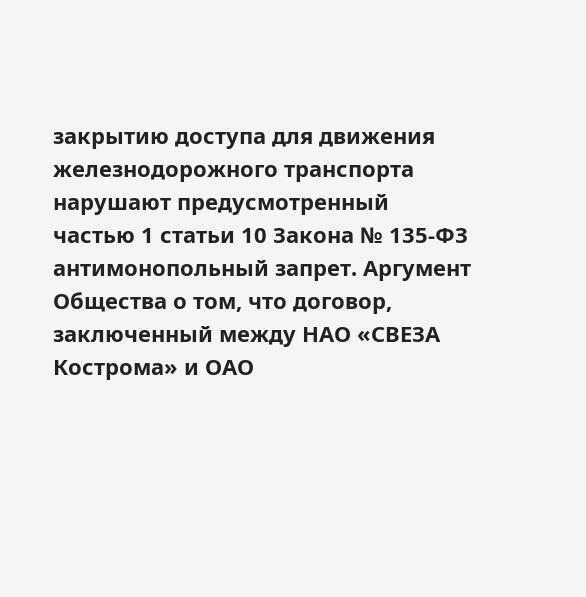закрытию доступа для движения железнодорожного транспорта нарушают предусмотренный частью 1 статьи 10 Закона № 135-ФЗ антимонопольный запрет. Аргумент Общества о том, что договор, заключенный между НАО «СВЕЗА Кострома» и ОАО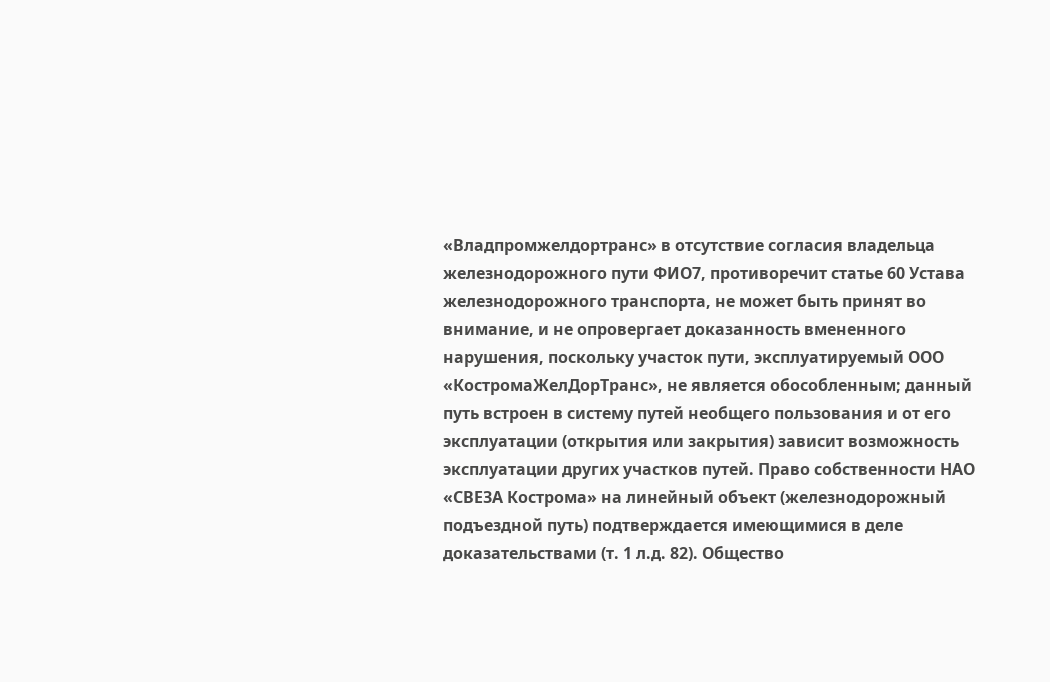«Владпромжелдортранс» в отсутствие согласия владельца железнодорожного пути ФИО7, противоречит статье 60 Устава железнодорожного транспорта, не может быть принят во внимание, и не опровергает доказанность вмененного нарушения, поскольку участок пути, эксплуатируемый ООО «КостромаЖелДорТранс», не является обособленным; данный путь встроен в систему путей необщего пользования и от его эксплуатации (открытия или закрытия) зависит возможность эксплуатации других участков путей. Право собственности НАО «СВЕЗА Кострома» на линейный объект (железнодорожный подъездной путь) подтверждается имеющимися в деле доказательствами (т. 1 л.д. 82). Общество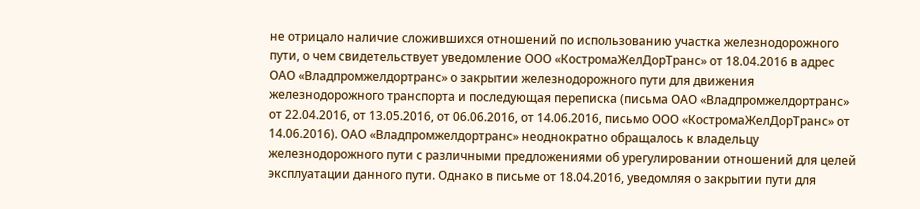не отрицало наличие сложившихся отношений по использованию участка железнодорожного пути, о чем свидетельствует уведомление ООО «КостромаЖелДорТранс» от 18.04.2016 в адрес ОАО «Владпромжелдортранс» о закрытии железнодорожного пути для движения железнодорожного транспорта и последующая переписка (письма ОАО «Владпромжелдортранс» от 22.04.2016, от 13.05.2016, от 06.06.2016, от 14.06.2016, письмо ООО «КостромаЖелДорТранс» от 14.06.2016). ОАО «Владпромжелдортранс» неоднократно обращалось к владельцу железнодорожного пути с различными предложениями об урегулировании отношений для целей эксплуатации данного пути. Однако в письме от 18.04.2016, уведомляя о закрытии пути для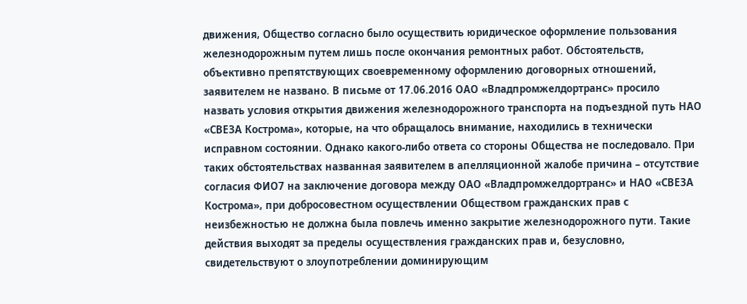движения, Общество согласно было осуществить юридическое оформление пользования железнодорожным путем лишь после окончания ремонтных работ. Обстоятельств, объективно препятствующих своевременному оформлению договорных отношений, заявителем не названо. В письме от 17.06.2016 ОАО «Владпромжелдортранс» просило назвать условия открытия движения железнодорожного транспорта на подъездной путь НАО «СВЕЗА Кострома», которые, на что обращалось внимание, находились в технически исправном состоянии. Однако какого-либо ответа со стороны Общества не последовало. При таких обстоятельствах названная заявителем в апелляционной жалобе причина – отсутствие согласия ФИО7 на заключение договора между ОАО «Владпромжелдортранс» и НАО «СВЕЗА Кострома», при добросовестном осуществлении Обществом гражданских прав с неизбежностью не должна была повлечь именно закрытие железнодорожного пути. Такие действия выходят за пределы осуществления гражданских прав и, безусловно, свидетельствуют о злоупотреблении доминирующим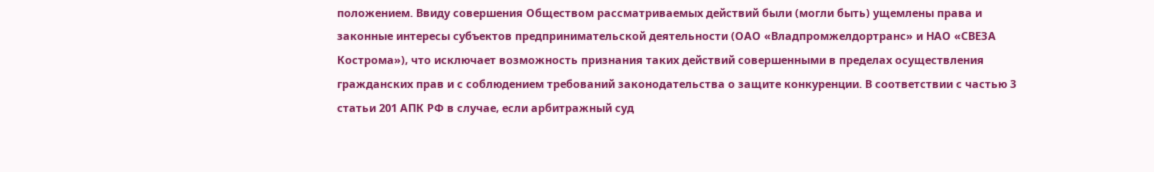положением. Ввиду совершения Обществом рассматриваемых действий были (могли быть) ущемлены права и законные интересы субъектов предпринимательской деятельности (ОАО «Владпромжелдортранс» и НАО «СВЕЗА Кострома»), что исключает возможность признания таких действий совершенными в пределах осуществления гражданских прав и с соблюдением требований законодательства о защите конкуренции. В соответствии с частью 3 статьи 201 АПК РФ в случае, если арбитражный суд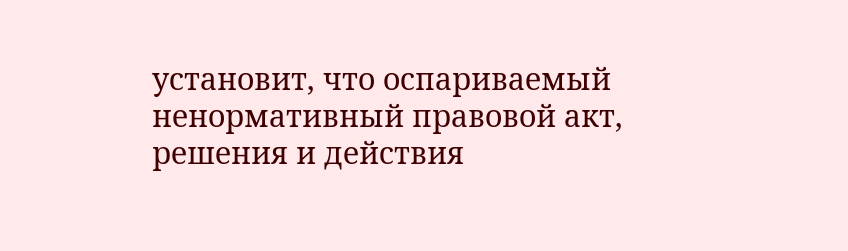установит, что оспариваемый ненормативный правовой акт, решения и действия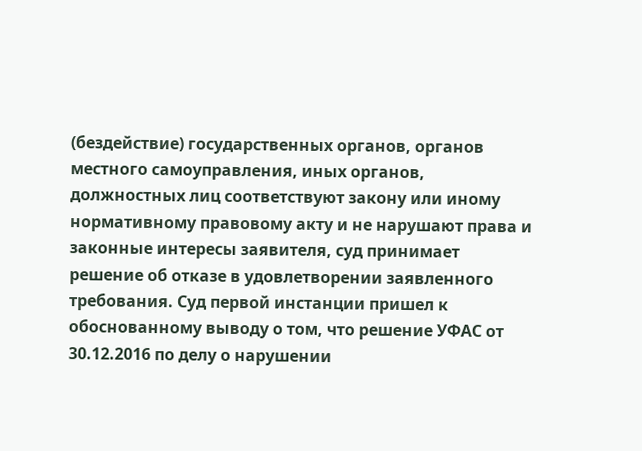(бездействие) государственных органов, органов местного самоуправления, иных органов, должностных лиц соответствуют закону или иному нормативному правовому акту и не нарушают права и законные интересы заявителя, суд принимает решение об отказе в удовлетворении заявленного требования. Суд первой инстанции пришел к обоснованному выводу о том, что решение УФАС от 30.12.2016 по делу о нарушении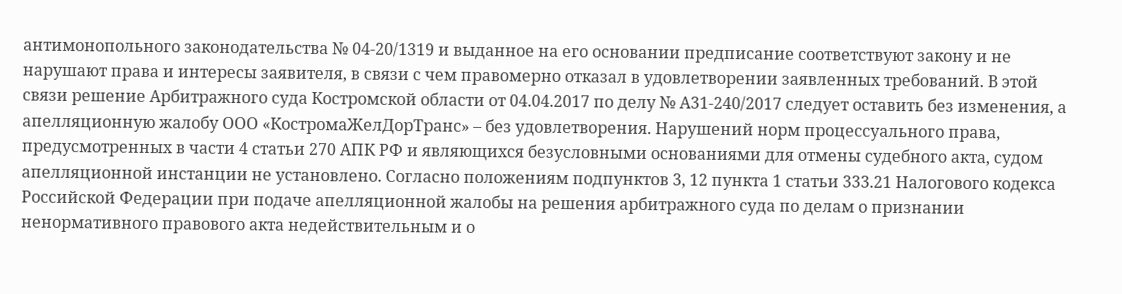антимонопольного законодательства № 04-20/1319 и выданное на его основании предписание соответствуют закону и не нарушают права и интересы заявителя, в связи с чем правомерно отказал в удовлетворении заявленных требований. В этой связи решение Арбитражного суда Костромской области от 04.04.2017 по делу № А31-240/2017 следует оставить без изменения, а апелляционную жалобу ООО «КостромаЖелДорТранс» – без удовлетворения. Нарушений норм процессуального права, предусмотренных в части 4 статьи 270 АПК РФ и являющихся безусловными основаниями для отмены судебного акта, судом апелляционной инстанции не установлено. Согласно положениям подпунктов 3, 12 пункта 1 статьи 333.21 Налогового кодекса Российской Федерации при подаче апелляционной жалобы на решения арбитражного суда по делам о признании ненормативного правового акта недействительным и о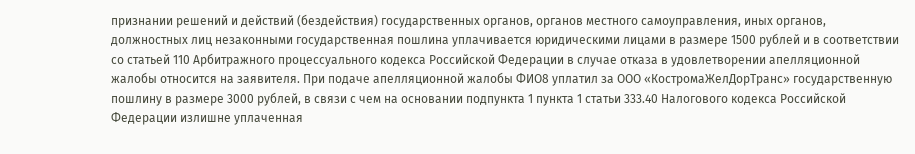признании решений и действий (бездействия) государственных органов, органов местного самоуправления, иных органов, должностных лиц незаконными государственная пошлина уплачивается юридическими лицами в размере 1500 рублей и в соответствии со статьей 110 Арбитражного процессуального кодекса Российской Федерации в случае отказа в удовлетворении апелляционной жалобы относится на заявителя. При подаче апелляционной жалобы ФИО8 уплатил за ООО «КостромаЖелДорТранс» государственную пошлину в размере 3000 рублей, в связи с чем на основании подпункта 1 пункта 1 статьи 333.40 Налогового кодекса Российской Федерации излишне уплаченная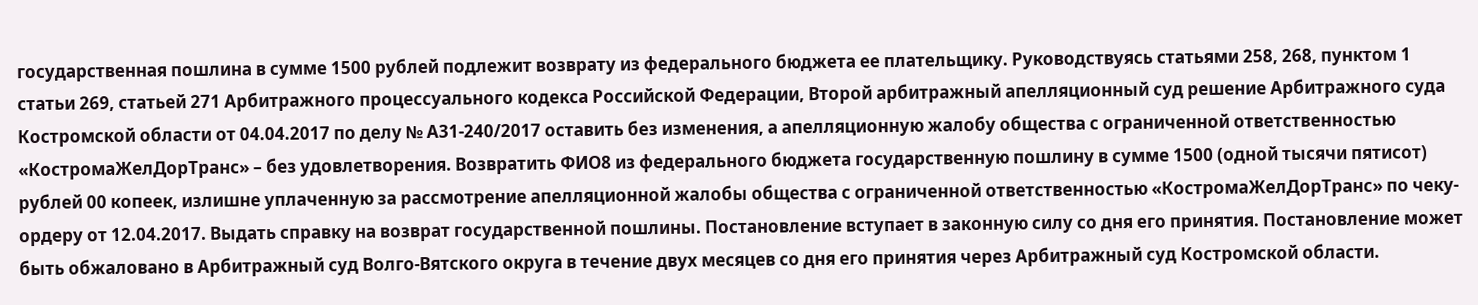государственная пошлина в сумме 1500 рублей подлежит возврату из федерального бюджета ее плательщику. Руководствуясь статьями 258, 268, пунктом 1 статьи 269, статьей 271 Арбитражного процессуального кодекса Российской Федерации, Второй арбитражный апелляционный суд решение Арбитражного суда Костромской области от 04.04.2017 по делу № А31-240/2017 оставить без изменения, а апелляционную жалобу общества с ограниченной ответственностью «КостромаЖелДорТранс» – без удовлетворения. Возвратить ФИО8 из федерального бюджета государственную пошлину в сумме 1500 (одной тысячи пятисот) рублей 00 копеек, излишне уплаченную за рассмотрение апелляционной жалобы общества с ограниченной ответственностью «КостромаЖелДорТранс» по чеку-ордеру от 12.04.2017. Выдать справку на возврат государственной пошлины. Постановление вступает в законную силу со дня его принятия. Постановление может быть обжаловано в Арбитражный суд Волго-Вятского округа в течение двух месяцев со дня его принятия через Арбитражный суд Костромской области.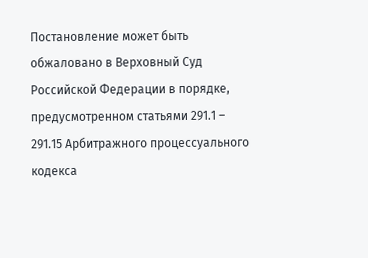Постановление может быть обжаловано в Верховный Суд Российской Федерации в порядке, предусмотренном статьями 291.1 – 291.15 Арбитражного процессуального кодекса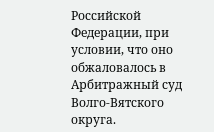Российской Федерации, при условии, что оно обжаловалось в Арбитражный суд Волго-Вятского округа.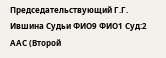Председательствующий Г.Г. Ившина Судьи ФИО9 ФИО1 Суд:2 ААС (Второй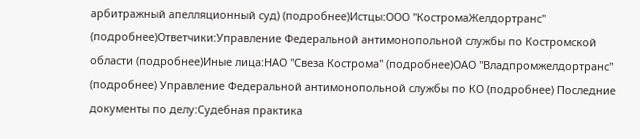арбитражный апелляционный суд) (подробнее)Истцы:ООО "КостромаЖелдортранс" (подробнее)Ответчики:Управление Федеральной антимонопольной службы по Костромской области (подробнее)Иные лица:НАО "Свеза Кострома" (подробнее)ОАО "Владпромжелдортранс" (подробнее) Управление Федеральной антимонопольной службы по КО (подробнее) Последние документы по делу:Судебная практика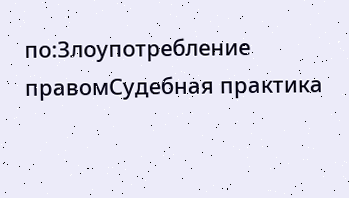по:Злоупотребление правомСудебная практика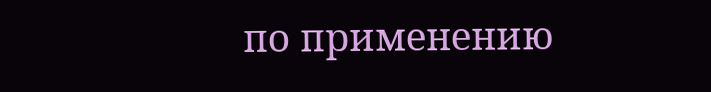по применению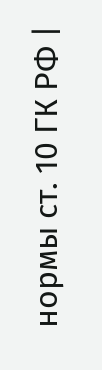нормы ст. 10 ГК РФ |